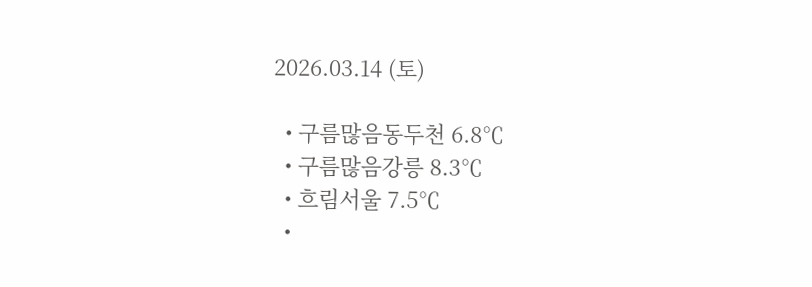2026.03.14 (토)

  • 구름많음동두천 6.8℃
  • 구름많음강릉 8.3℃
  • 흐림서울 7.5℃
  •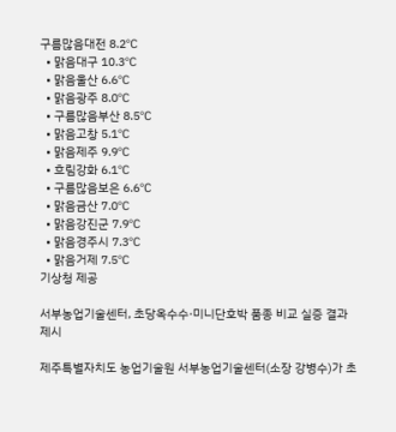구름많음대전 8.2℃
  • 맑음대구 10.3℃
  • 맑음울산 6.6℃
  • 맑음광주 8.0℃
  • 구름많음부산 8.5℃
  • 맑음고창 5.1℃
  • 맑음제주 9.9℃
  • 흐림강화 6.1℃
  • 구름많음보은 6.6℃
  • 맑음금산 7.0℃
  • 맑음강진군 7.9℃
  • 맑음경주시 7.3℃
  • 맑음거제 7.5℃
기상청 제공

서부농업기술센터, 초당옥수수·미니단호박 품종 비교 실증 결과 제시

제주특별자치도 농업기술원 서부농업기술센터(소장 강병수)가 초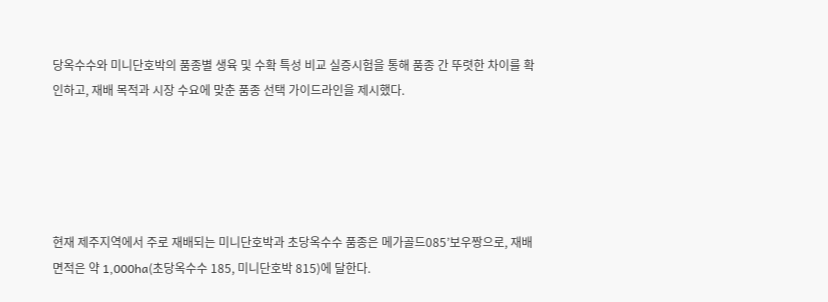당옥수수와 미니단호박의 품종별 생육 및 수확 특성 비교 실증시험을 통해 품종 간 뚜렷한 차이를 확인하고, 재배 목적과 시장 수요에 맞춘 품종 선택 가이드라인을 제시했다.





현재 제주지역에서 주로 재배되는 미니단호박과 초당옥수수 품종은 메가골드085’보우짱으로, 재배면적은 약 1,000ha(초당옥수수 185, 미니단호박 815)에 달한다.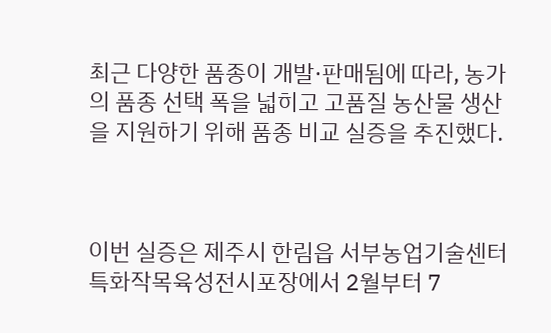최근 다양한 품종이 개발·판매됨에 따라, 농가의 품종 선택 폭을 넓히고 고품질 농산물 생산을 지원하기 위해 품종 비교 실증을 추진했다.



이번 실증은 제주시 한림읍 서부농업기술센터 특화작목육성전시포장에서 2월부터 7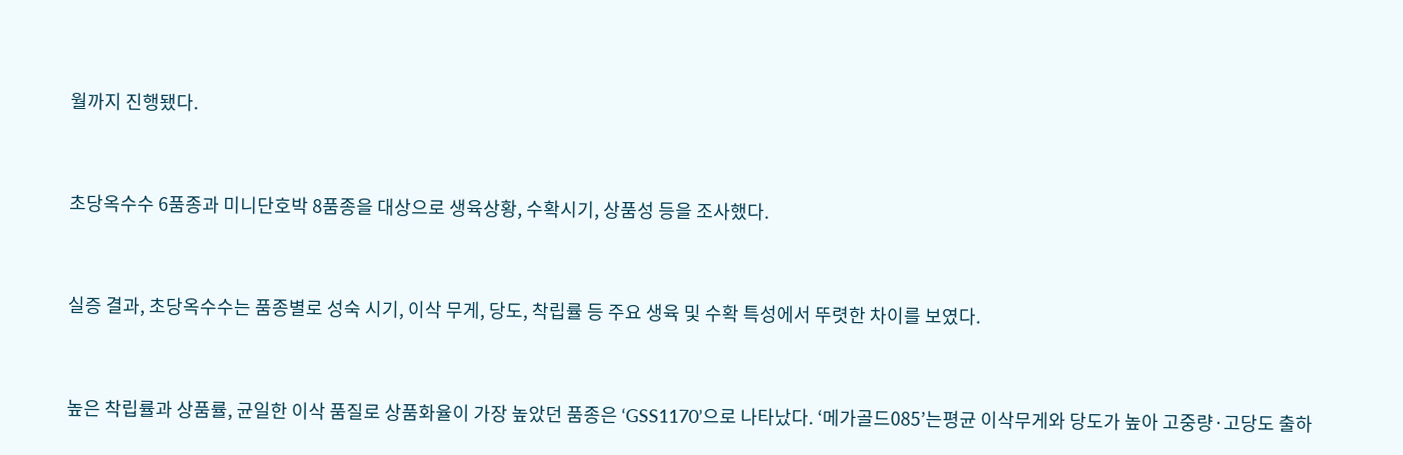월까지 진행됐다.



초당옥수수 6품종과 미니단호박 8품종을 대상으로 생육상황, 수확시기, 상품성 등을 조사했다.



실증 결과, 초당옥수수는 품종별로 성숙 시기, 이삭 무게, 당도, 착립률 등 주요 생육 및 수확 특성에서 뚜렷한 차이를 보였다.



높은 착립률과 상품률, 균일한 이삭 품질로 상품화율이 가장 높았던 품종은 ‘GSS1170’으로 나타났다. ‘메가골드085’는평균 이삭무게와 당도가 높아 고중량·고당도 출하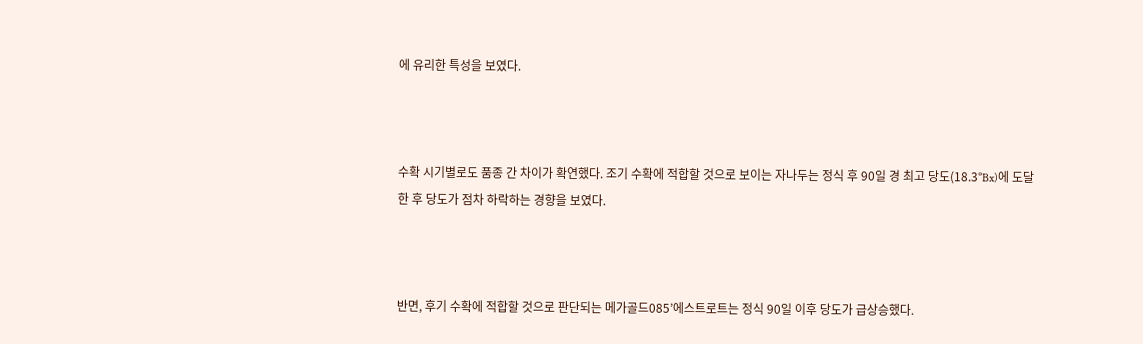에 유리한 특성을 보였다.



수확 시기별로도 품종 간 차이가 확연했다. 조기 수확에 적합할 것으로 보이는 자나두는 정식 후 90일 경 최고 당도(18.3°Bx)에 도달한 후 당도가 점차 하락하는 경향을 보였다.



반면, 후기 수확에 적합할 것으로 판단되는 메가골드085’에스트로트는 정식 90일 이후 당도가 급상승했다.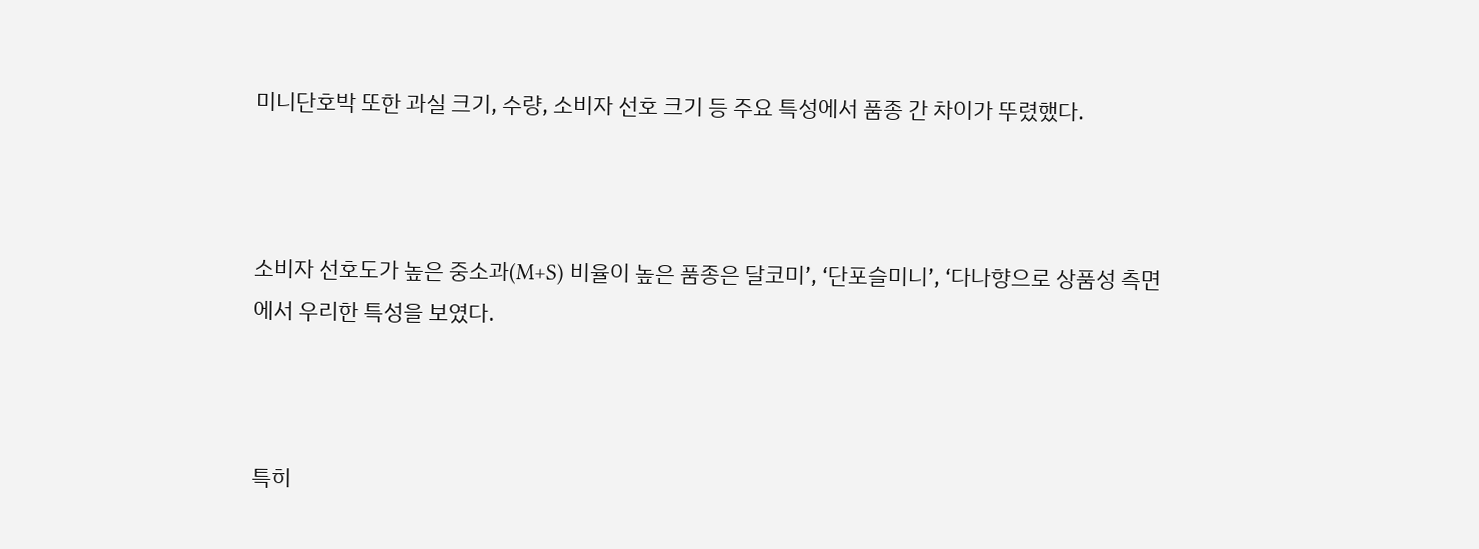미니단호박 또한 과실 크기, 수량, 소비자 선호 크기 등 주요 특성에서 품종 간 차이가 뚜렸했다.



소비자 선호도가 높은 중소과(M+S) 비율이 높은 품종은 달코미’, ‘단포슬미니’, ‘다나향으로 상품성 측면에서 우리한 특성을 보였다.



특히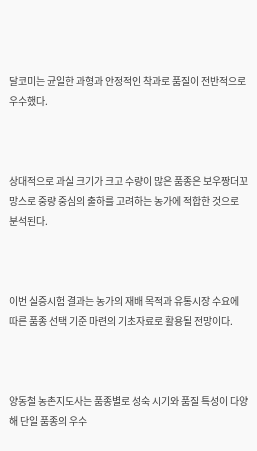달코미는 균일한 과형과 안정적인 착과로 품질이 전반적으로 우수했다.



상대적으로 과실 크기가 크고 수량이 많은 품종은 보우짱더꼬망스로 중량 중심의 출하를 고려하는 농가에 적합한 것으로 분석된다.



이번 실증시험 결과는 농가의 재배 목적과 유통시장 수요에 따른 품종 선택 기준 마련의 기초자료로 활용될 전망이다.



양동철 농촌지도사는 품종별로 성숙 시기와 품질 특성이 다양해 단일 품종의 우수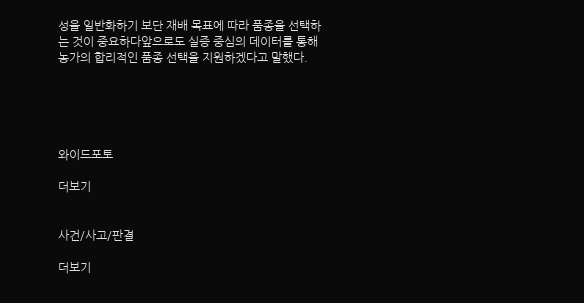성을 일반화하기 보단 재배 목표에 따라 품종을 선택하는 것이 중요하다앞으로도 실증 중심의 데이터를 통해 농가의 합리적인 품종 선택을 지원하겠다고 말했다.





와이드포토

더보기


사건/사고/판결

더보기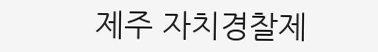제주 자치경찰제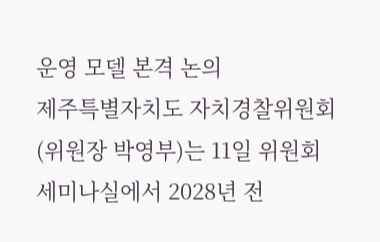운영 모델 본격 논의
제주특별자치도 자치경찰위원회(위원장 박영부)는 11일 위원회 세미나실에서 2028년 전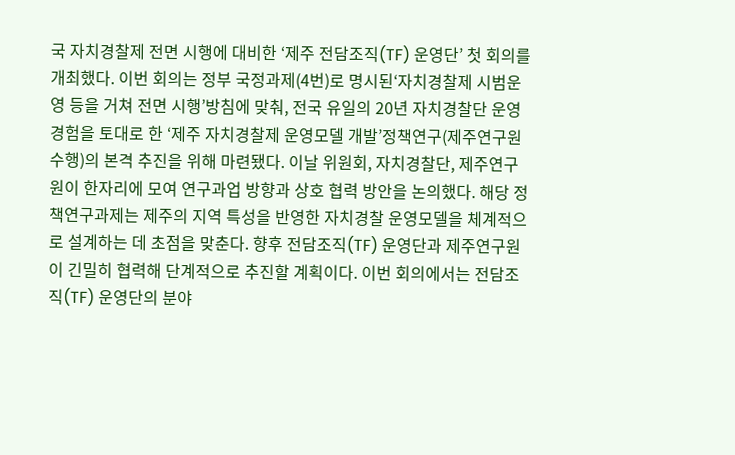국 자치경찰제 전면 시행에 대비한 ‘제주 전담조직(TF) 운영단’ 첫 회의를 개최했다. 이번 회의는 정부 국정과제(4번)로 명시된‘자치경찰제 시범운영 등을 거쳐 전면 시행’방침에 맞춰, 전국 유일의 20년 자치경찰단 운영 경험을 토대로 한 ‘제주 자치경찰제 운영모델 개발’정책연구(제주연구원 수행)의 본격 추진을 위해 마련됐다. 이날 위원회, 자치경찰단, 제주연구원이 한자리에 모여 연구과업 방향과 상호 협력 방안을 논의했다. 해당 정책연구과제는 제주의 지역 특성을 반영한 자치경찰 운영모델을 체계적으로 설계하는 데 초점을 맞춘다. 향후 전담조직(TF) 운영단과 제주연구원이 긴밀히 협력해 단계적으로 추진할 계획이다. 이번 회의에서는 전담조직(TF) 운영단의 분야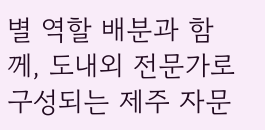별 역할 배분과 함께, 도내외 전문가로 구성되는 제주 자문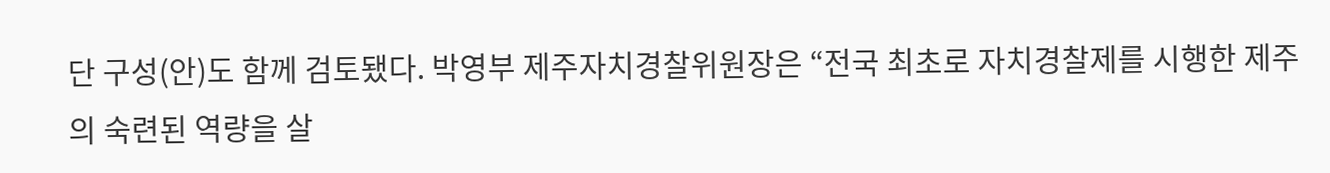단 구성(안)도 함께 검토됐다. 박영부 제주자치경찰위원장은 “전국 최초로 자치경찰제를 시행한 제주의 숙련된 역량을 살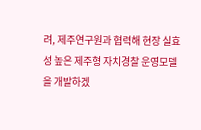려, 제주연구원과 협력해 현장 실효성 높은 제주형 자치경찰 운영모델을 개발하겠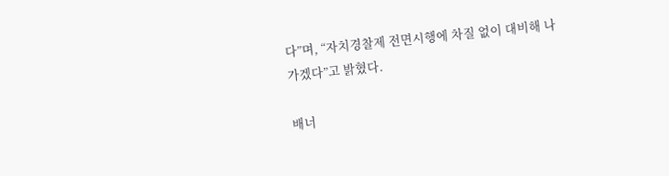다”며, “자치경찰제 전면시행에 차질 없이 대비해 나가겠다”고 밝혔다.

배너